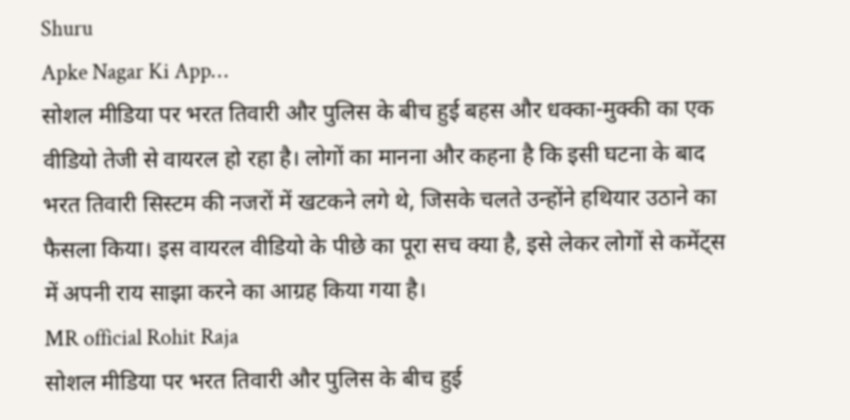Shuru
Apke Nagar Ki App…
सोशल मीडिया पर भरत तिवारी और पुलिस के बीच हुई बहस और धक्का-मुक्की का एक वीडियो तेजी से वायरल हो रहा है। लोगों का मानना और कहना है कि इसी घटना के बाद भरत तिवारी सिस्टम की नजरों में खटकने लगे थे, जिसके चलते उन्होंने हथियार उठाने का फैसला किया। इस वायरल वीडियो के पीछे का पूरा सच क्या है, इसे लेकर लोगों से कमेंट्स में अपनी राय साझा करने का आग्रह किया गया है।
MR official Rohit Raja
सोशल मीडिया पर भरत तिवारी और पुलिस के बीच हुई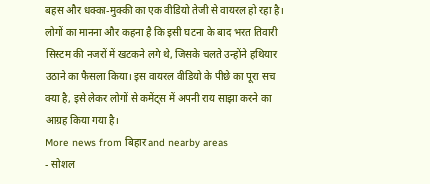बहस और धक्का-मुक्की का एक वीडियो तेजी से वायरल हो रहा है। लोगों का मानना और कहना है कि इसी घटना के बाद भरत तिवारी सिस्टम की नजरों में खटकने लगे थे, जिसके चलते उन्होंने हथियार उठाने का फैसला किया। इस वायरल वीडियो के पीछे का पूरा सच क्या है, इसे लेकर लोगों से कमेंट्स में अपनी राय साझा करने का आग्रह किया गया है।
More news from बिहार and nearby areas
- सोशल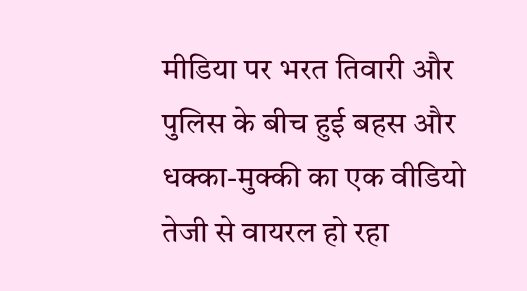मीडिया पर भरत तिवारी और पुलिस के बीच हुई बहस और धक्का-मुक्की का एक वीडियो तेजी से वायरल हो रहा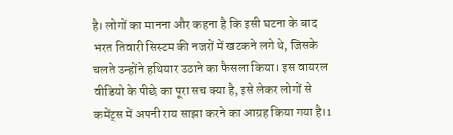है। लोगों का मानना और कहना है कि इसी घटना के बाद भरत तिवारी सिस्टम की नजरों में खटकने लगे थे, जिसके चलते उन्होंने हथियार उठाने का फैसला किया। इस वायरल वीडियो के पीछे का पूरा सच क्या है, इसे लेकर लोगों से कमेंट्स में अपनी राय साझा करने का आग्रह किया गया है।1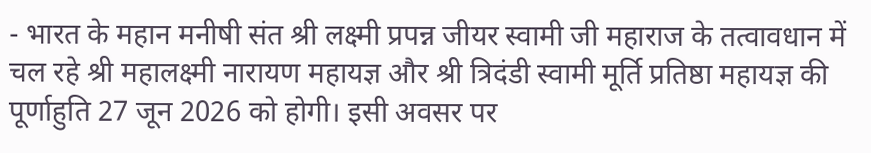- भारत के महान मनीषी संत श्री लक्ष्मी प्रपन्न जीयर स्वामी जी महाराज के तत्वावधान में चल रहे श्री महालक्ष्मी नारायण महायज्ञ और श्री त्रिदंडी स्वामी मूर्ति प्रतिष्ठा महायज्ञ की पूर्णाहुति 27 जून 2026 को होगी। इसी अवसर पर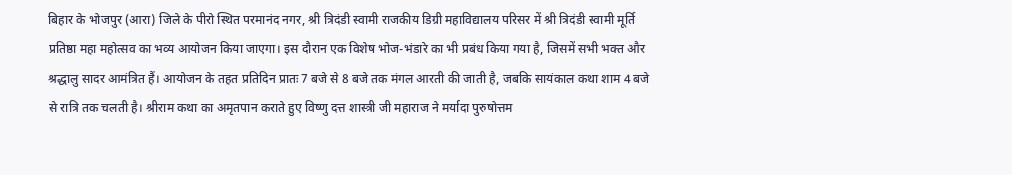बिहार के भोजपुर (आरा) जिले के पीरो स्थित परमानंद नगर, श्री त्रिदंडी स्वामी राजकीय डिग्री महाविद्यालय परिसर में श्री त्रिदंडी स्वामी मूर्ति प्रतिष्ठा महा महोत्सव का भव्य आयोजन किया जाएगा। इस दौरान एक विशेष भोज-भंडारे का भी प्रबंध किया गया है, जिसमें सभी भक्त और श्रद्धालु सादर आमंत्रित हैं। आयोजन के तहत प्रतिदिन प्रातः 7 बजे से 8 बजे तक मंगल आरती की जाती है, जबकि सायंकाल कथा शाम 4 बजे से रात्रि तक चलती है। श्रीराम कथा का अमृतपान कराते हुए विष्णु दत्त शास्त्री जी महाराज ने मर्यादा पुरुषोत्तम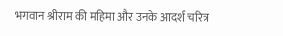भगवान श्रीराम की महिमा और उनके आदर्श चरित्र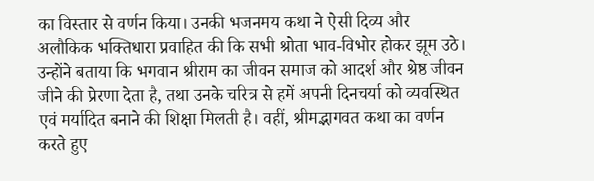का विस्तार से वर्णन किया। उनकी भजनमय कथा ने ऐसी दिव्य और अलौकिक भक्तिधारा प्रवाहित की कि सभी श्रोता भाव-विभोर होकर झूम उठे। उन्होंने बताया कि भगवान श्रीराम का जीवन समाज को आदर्श और श्रेष्ठ जीवन जीने की प्रेरणा देता है, तथा उनके चरित्र से हमें अपनी दिनचर्या को व्यवस्थित एवं मर्यादित बनाने की शिक्षा मिलती है। वहीं, श्रीमद्भागवत कथा का वर्णन करते हुए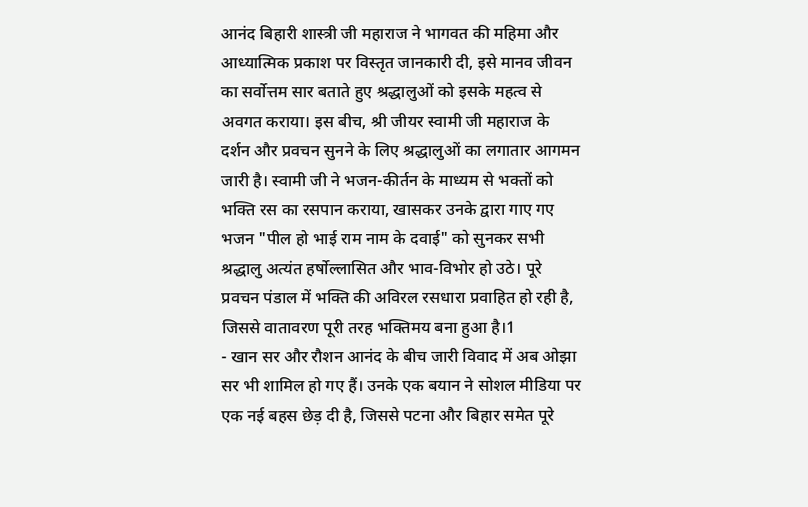आनंद बिहारी शास्त्री जी महाराज ने भागवत की महिमा और आध्यात्मिक प्रकाश पर विस्तृत जानकारी दी, इसे मानव जीवन का सर्वोत्तम सार बताते हुए श्रद्धालुओं को इसके महत्व से अवगत कराया। इस बीच, श्री जीयर स्वामी जी महाराज के दर्शन और प्रवचन सुनने के लिए श्रद्धालुओं का लगातार आगमन जारी है। स्वामी जी ने भजन-कीर्तन के माध्यम से भक्तों को भक्ति रस का रसपान कराया, खासकर उनके द्वारा गाए गए भजन "पील हो भाई राम नाम के दवाई" को सुनकर सभी श्रद्धालु अत्यंत हर्षोल्लासित और भाव-विभोर हो उठे। पूरे प्रवचन पंडाल में भक्ति की अविरल रसधारा प्रवाहित हो रही है, जिससे वातावरण पूरी तरह भक्तिमय बना हुआ है।1
- खान सर और रौशन आनंद के बीच जारी विवाद में अब ओझा सर भी शामिल हो गए हैं। उनके एक बयान ने सोशल मीडिया पर एक नई बहस छेड़ दी है, जिससे पटना और बिहार समेत पूरे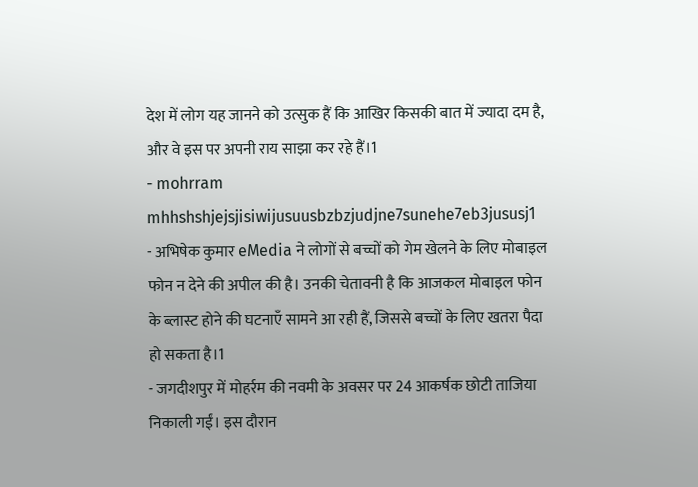देश में लोग यह जानने को उत्सुक हैं कि आखिर किसकी बात में ज्यादा दम है, और वे इस पर अपनी राय साझा कर रहे हैं।1
- mohrram mhhshshjejsjisiwijusuusbzbzjudjne7sunehe7eb3jususj1
- अभिषेक कुमार eMedia ने लोगों से बच्चों को गेम खेलने के लिए मोबाइल फोन न देने की अपील की है। उनकी चेतावनी है कि आजकल मोबाइल फोन के ब्लास्ट होने की घटनाएँ सामने आ रही हैं, जिससे बच्चों के लिए खतरा पैदा हो सकता है।1
- जगदीशपुर में मोहर्रम की नवमी के अवसर पर 24 आकर्षक छोटी ताजिया निकाली गईं। इस दौरान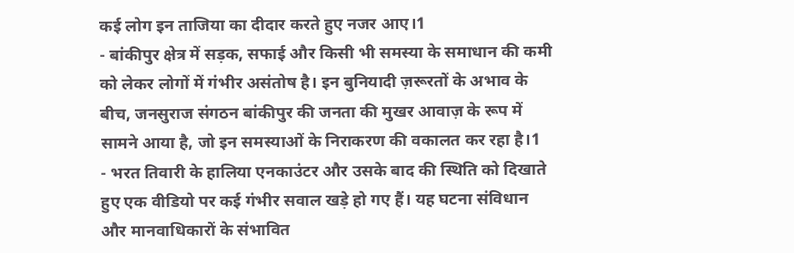कई लोग इन ताजिया का दीदार करते हुए नजर आए।1
- बांकीपुर क्षेत्र में सड़क, सफाई और किसी भी समस्या के समाधान की कमी को लेकर लोगों में गंभीर असंतोष है। इन बुनियादी ज़रूरतों के अभाव के बीच, जनसुराज संगठन बांकीपुर की जनता की मुखर आवाज़ के रूप में सामने आया है, जो इन समस्याओं के निराकरण की वकालत कर रहा है।1
- भरत तिवारी के हालिया एनकाउंटर और उसके बाद की स्थिति को दिखाते हुए एक वीडियो पर कई गंभीर सवाल खड़े हो गए हैं। यह घटना संविधान और मानवाधिकारों के संभावित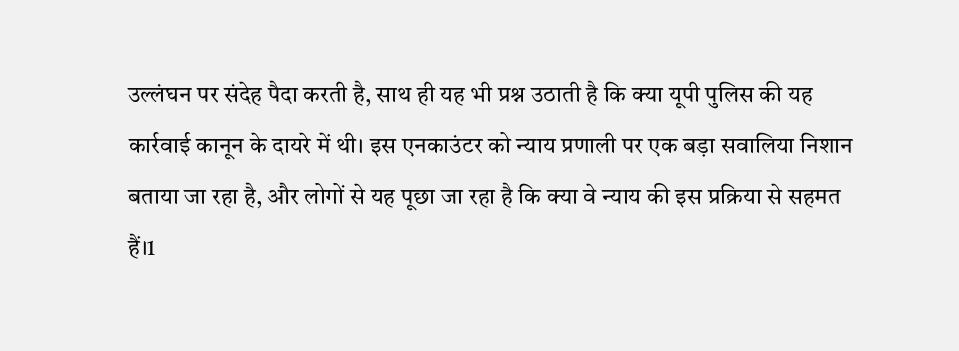उल्लंघन पर संदेह पैदा करती है, साथ ही यह भी प्रश्न उठाती है कि क्या यूपी पुलिस की यह कार्रवाई कानून के दायरे में थी। इस एनकाउंटर को न्याय प्रणाली पर एक बड़ा सवालिया निशान बताया जा रहा है, और लोगों से यह पूछा जा रहा है कि क्या वे न्याय की इस प्रक्रिया से सहमत हैं।1